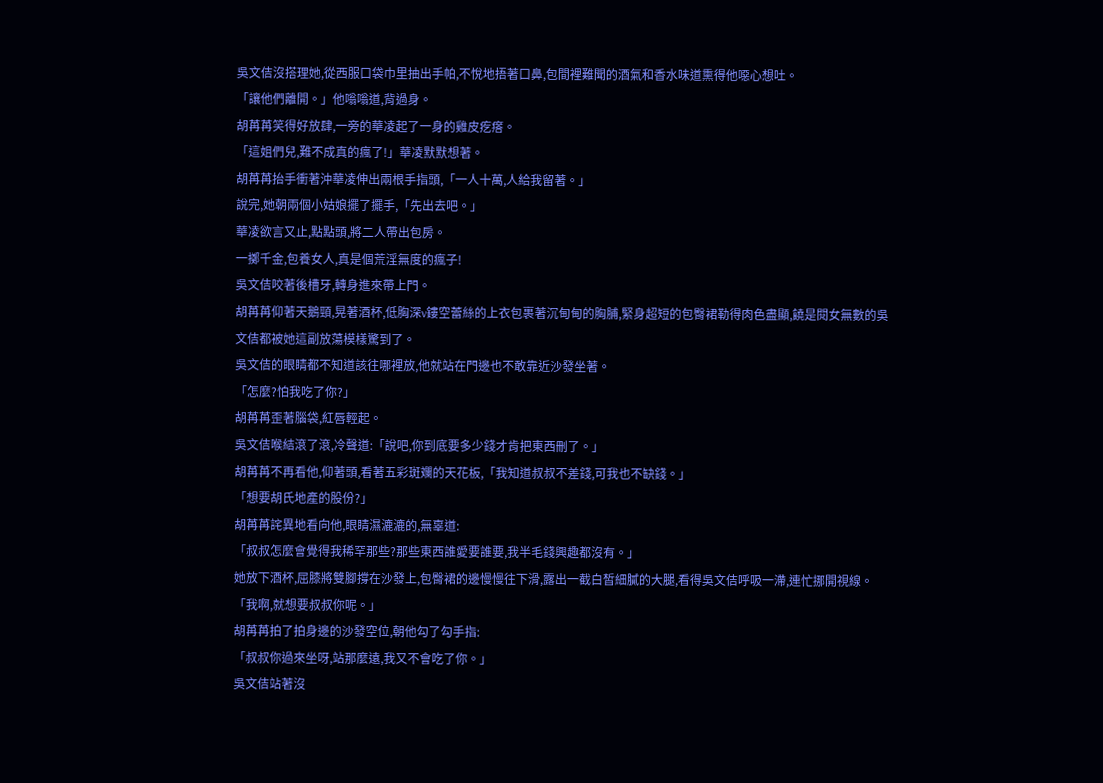吳文佶沒搭理她,從西服口袋巾里抽出手帕,不悅地捂著口鼻,包間裡難聞的酒氣和香水味道熏得他噁心想吐。
「讓他們離開。」他嗡嗡道,背過身。
胡苒苒笑得好放肆,一旁的華凌起了一身的雞皮疙瘩。
「這姐們兒,難不成真的瘋了!」華凌默默想著。
胡苒苒抬手衝著沖華凌伸出兩根手指頭,「一人十萬,人給我留著。」
說完,她朝兩個小姑娘擺了擺手,「先出去吧。」
華凌欲言又止,點點頭,將二人帶出包房。
一擲千金,包養女人,真是個荒淫無度的瘋子!
吳文佶咬著後槽牙,轉身進來帶上門。
胡苒苒仰著天鵝頸,晃著酒杯,低胸深v鏤空蕾絲的上衣包裹著沉甸甸的胸脯,緊身超短的包臀裙勒得肉色盡顯,饒是閱女無數的吳文佶都被她這副放蕩模樣驚到了。
吳文佶的眼睛都不知道該往哪裡放,他就站在門邊也不敢靠近沙發坐著。
「怎麼?怕我吃了你?」
胡苒苒歪著腦袋,紅唇輕起。
吳文佶喉結滾了滾,冷聲道:「說吧,你到底要多少錢才肯把東西刪了。」
胡苒苒不再看他,仰著頭,看著五彩斑斕的天花板,「我知道叔叔不差錢,可我也不缺錢。」
「想要胡氏地產的股份?」
胡苒苒詫異地看向他,眼睛濕漉漉的,無辜道:
「叔叔怎麼會覺得我稀罕那些?那些東西誰愛要誰要,我半毛錢興趣都沒有。」
她放下酒杯,屈膝將雙腳撐在沙發上,包臀裙的邊慢慢往下滑,露出一截白皙細膩的大腿,看得吳文佶呼吸一滯,連忙挪開視線。
「我啊,就想要叔叔你呢。」
胡苒苒拍了拍身邊的沙發空位,朝他勾了勾手指:
「叔叔你過來坐呀,站那麼遠,我又不會吃了你。」
吳文佶站著沒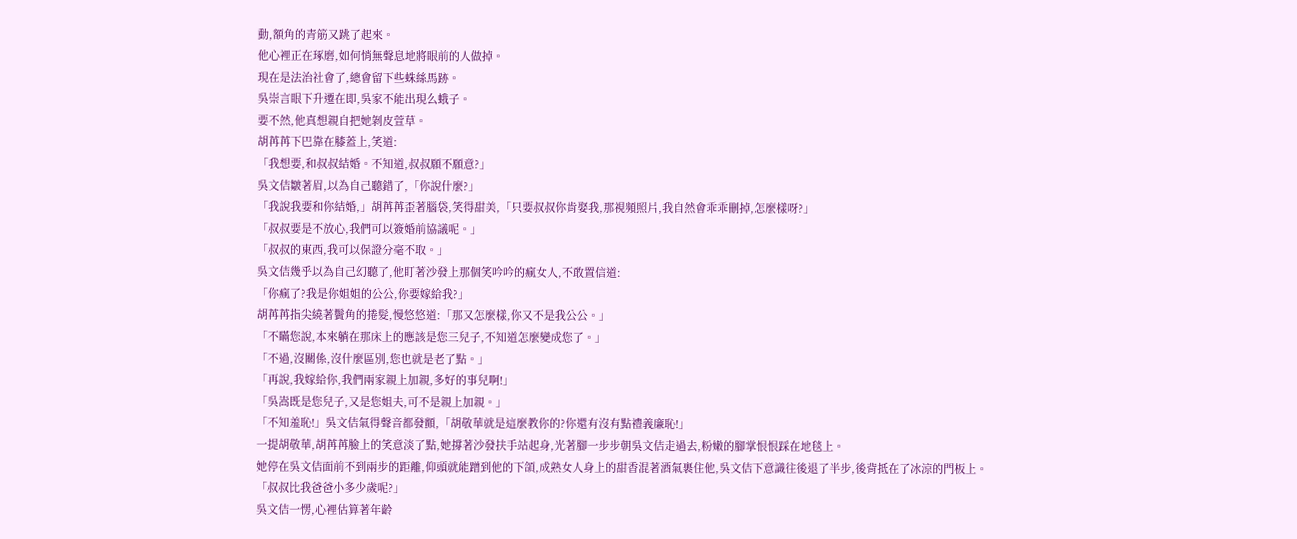動,額角的青筋又跳了起來。
他心裡正在琢磨,如何悄無聲息地將眼前的人做掉。
現在是法治社會了,總會留下些蛛絲馬跡。
吳崇言眼下升遷在即,吳家不能出現么蛾子。
要不然,他真想親自把她剝皮萱草。
胡苒苒下巴靠在膝蓋上,笑道:
「我想要,和叔叔結婚。不知道,叔叔願不願意?」
吳文佶皺著眉,以為自己聽錯了,「你說什麼?」
「我說我要和你結婚,」胡苒苒歪著腦袋,笑得甜美,「只要叔叔你肯娶我,那視頻照片,我自然會乖乖刪掉,怎麼樣呀?」
「叔叔要是不放心,我們可以簽婚前協議呢。」
「叔叔的東西,我可以保證分毫不取。」
吳文佶幾乎以為自己幻聽了,他盯著沙發上那個笑吟吟的瘋女人,不敢置信道:
「你瘋了?我是你姐姐的公公,你要嫁給我?」
胡苒苒指尖繞著鬢角的捲髮,慢悠悠道:「那又怎麼樣,你又不是我公公。」
「不瞞您說,本來躺在那床上的應該是您三兒子,不知道怎麼變成您了。」
「不過,沒關係,沒什麼區別,您也就是老了點。」
「再說,我嫁給你,我們兩家親上加親,多好的事兒啊!」
「吳嵩既是您兒子,又是您姐夫,可不是親上加親。」
「不知羞恥!」吳文佶氣得聲音都發顫,「胡敬華就是這麼教你的?你還有沒有點禮義廉恥!」
一提胡敬華,胡苒苒臉上的笑意淡了點,她撐著沙發扶手站起身,光著腳一步步朝吳文佶走過去,粉嫩的腳掌恨恨踩在地毯上。
她停在吳文佶面前不到兩步的距離,仰頭就能蹭到他的下頜,成熟女人身上的甜香混著酒氣裹住他,吳文佶下意識往後退了半步,後背抵在了冰涼的門板上。
「叔叔比我爸爸小多少歲呢?」
吳文佶一愣,心裡估算著年齡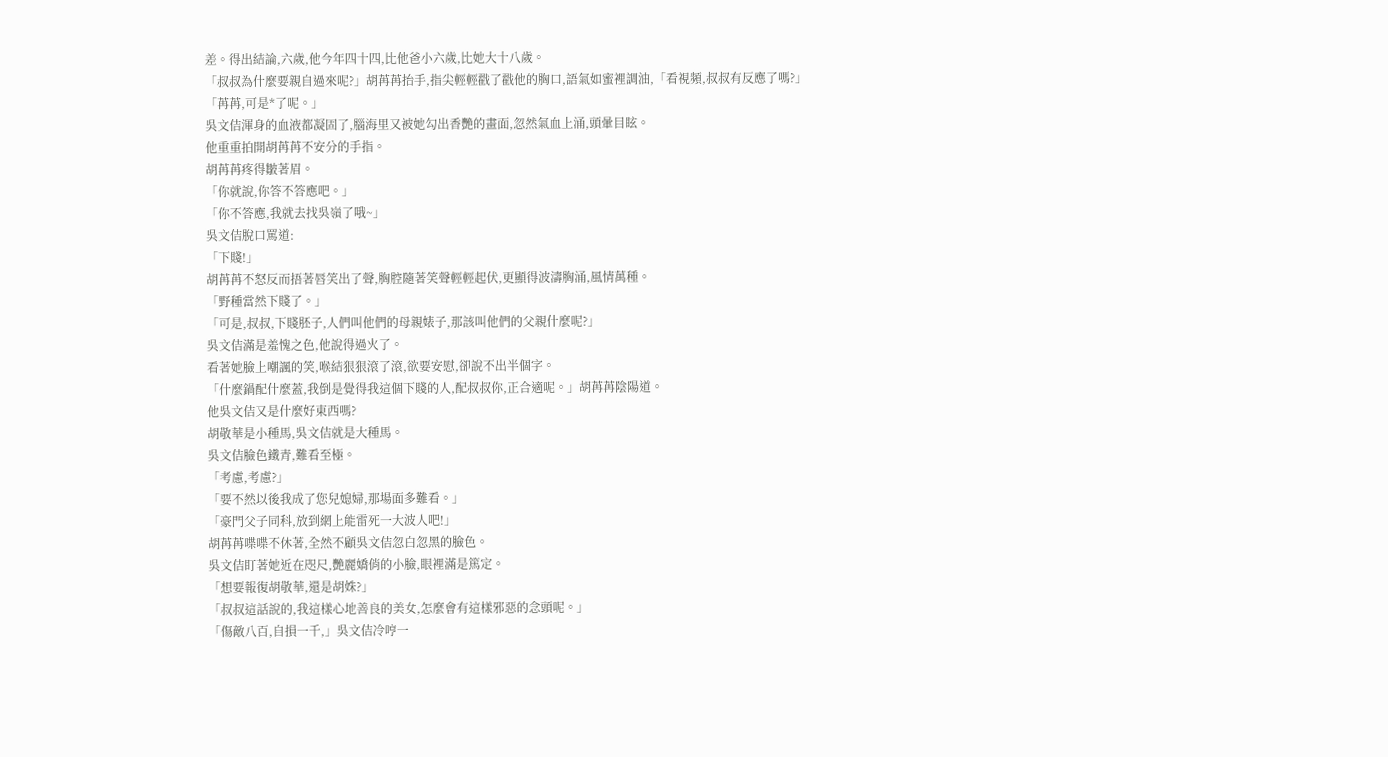差。得出結論,六歲,他今年四十四,比他爸小六歲,比她大十八歲。
「叔叔為什麼要親自過來呢?」胡苒苒抬手,指尖輕輕戳了戳他的胸口,語氣如蜜裡調油,「看視頻,叔叔有反應了嗎?」
「苒苒,可是*了呢。」
吳文佶渾身的血液都凝固了,腦海里又被她勾出香艷的畫面,忽然氣血上涌,頭暈目眩。
他重重拍開胡苒苒不安分的手指。
胡苒苒疼得皺著眉。
「你就說,你答不答應吧。」
「你不答應,我就去找吳嶺了哦~」
吳文佶脫口罵道:
「下賤!」
胡苒苒不怒反而捂著唇笑出了聲,胸腔隨著笑聲輕輕起伏,更顯得波濤胸涌,風情萬種。
「野種當然下賤了。」
「可是,叔叔,下賤胚子,人們叫他們的母親婊子,那該叫他們的父親什麼呢?」
吳文佶滿是羞愧之色,他說得過火了。
看著她臉上嘲諷的笑,喉結狠狠滾了滾,欲要安慰,卻說不出半個字。
「什麼鍋配什麼蓋,我倒是覺得我這個下賤的人,配叔叔你,正合適呢。」胡苒苒陰陽道。
他吳文佶又是什麼好東西嗎?
胡敬華是小種馬,吳文佶就是大種馬。
吳文佶臉色鐵青,難看至極。
「考慮,考慮?」
「要不然以後我成了您兒媳婦,那場面多難看。」
「豪門父子同科,放到網上能雷死一大波人吧!」
胡苒苒喋喋不休著,全然不顧吳文佶忽白忽黑的臉色。
吳文佶盯著她近在咫尺,艷麗嬌俏的小臉,眼裡滿是篤定。
「想要報復胡敬華,還是胡姝?」
「叔叔這話說的,我這樣心地善良的美女,怎麼會有這樣邪惡的念頭呢。」
「傷敵八百,自損一千,」吳文佶冷哼一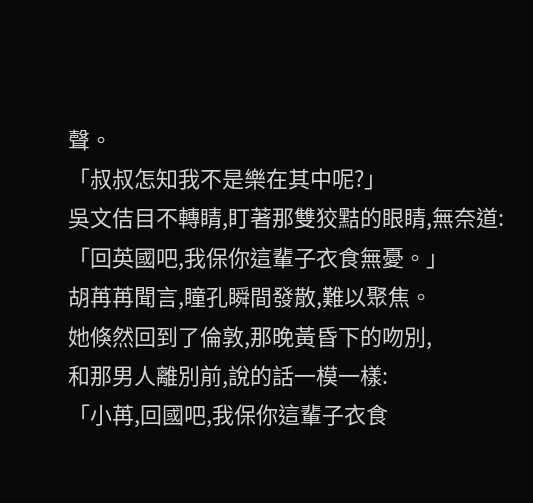聲。
「叔叔怎知我不是樂在其中呢?」
吳文佶目不轉睛,盯著那雙狡黠的眼睛,無奈道:
「回英國吧,我保你這輩子衣食無憂。」
胡苒苒聞言,瞳孔瞬間發散,難以聚焦。
她倏然回到了倫敦,那晚黃昏下的吻別,
和那男人離別前,說的話一模一樣:
「小苒,回國吧,我保你這輩子衣食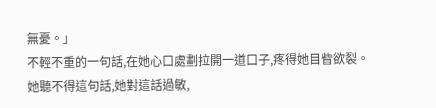無憂。」
不輕不重的一句話,在她心口處劃拉開一道口子,疼得她目眥欲裂。
她聽不得這句話,她對這話過敏,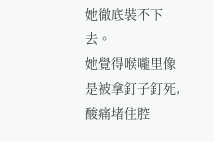她徹底裝不下去。
她覺得喉嚨里像是被拿釘子釘死,酸痛堵住腔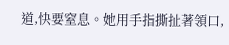道,快要窒息。她用手指撕扯著領口,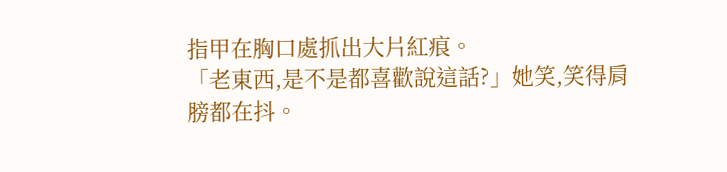指甲在胸口處抓出大片紅痕。
「老東西,是不是都喜歡說這話?」她笑,笑得肩膀都在抖。